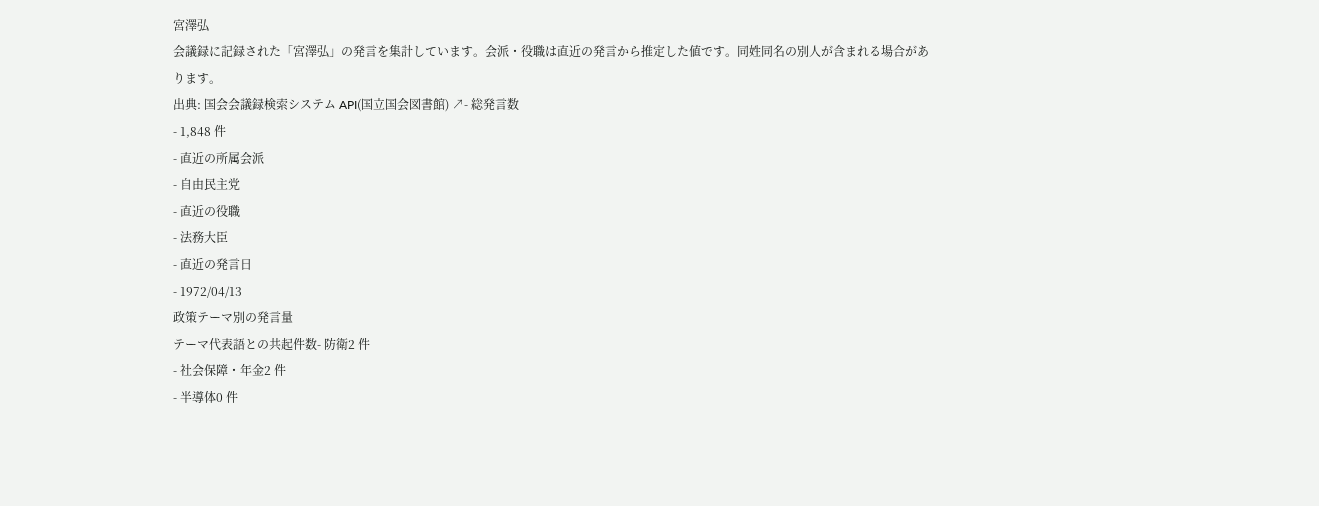宮澤弘
会議録に記録された「宮澤弘」の発言を集計しています。会派・役職は直近の発言から推定した値です。同姓同名の別人が含まれる場合があります。
出典: 国会会議録検索システム API(国立国会図書館) ↗- 総発言数
- 1,848 件
- 直近の所属会派
- 自由民主党
- 直近の役職
- 法務大臣
- 直近の発言日
- 1972/04/13
政策テーマ別の発言量
テーマ代表語との共起件数- 防衛2 件
- 社会保障・年金2 件
- 半導体0 件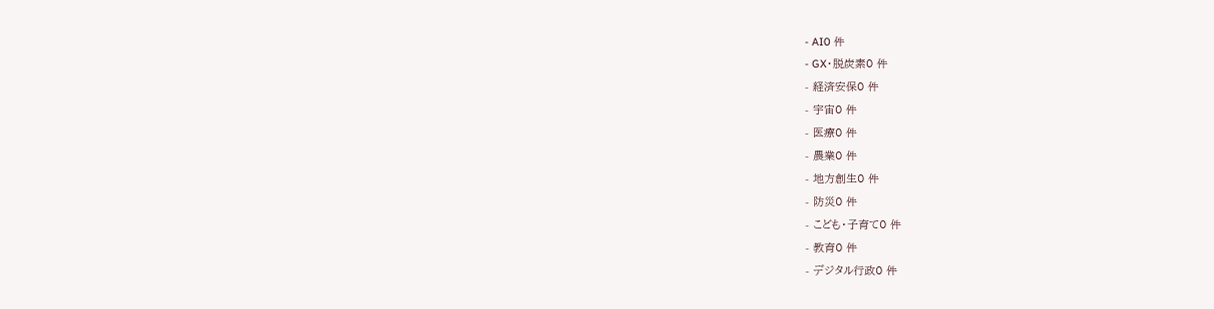- AI0 件
- GX・脱炭素0 件
- 経済安保0 件
- 宇宙0 件
- 医療0 件
- 農業0 件
- 地方創生0 件
- 防災0 件
- こども・子育て0 件
- 教育0 件
- デジタル行政0 件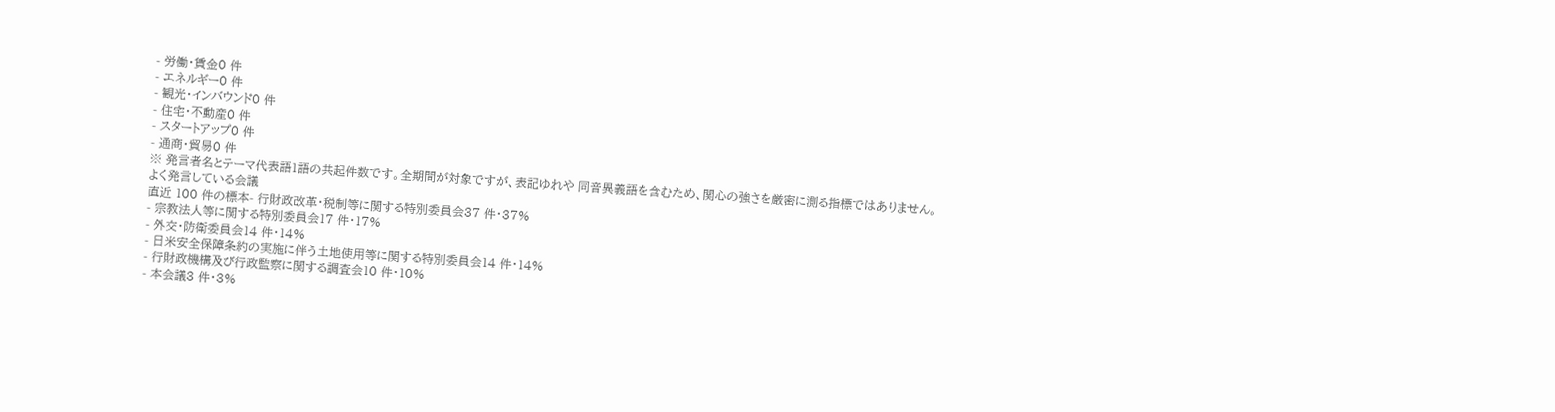- 労働・賃金0 件
- エネルギー0 件
- 観光・インバウンド0 件
- 住宅・不動産0 件
- スタートアップ0 件
- 通商・貿易0 件
※ 発言者名とテーマ代表語1語の共起件数です。全期間が対象ですが、表記ゆれや 同音異義語を含むため、関心の強さを厳密に測る指標ではありません。
よく発言している会議
直近 100 件の標本- 行財政改革・税制等に関する特別委員会37 件・37%
- 宗教法人等に関する特別委員会17 件・17%
- 外交・防衛委員会14 件・14%
- 日米安全保障条約の実施に伴う土地使用等に関する特別委員会14 件・14%
- 行財政機構及び行政監察に関する調査会10 件・10%
- 本会議3 件・3%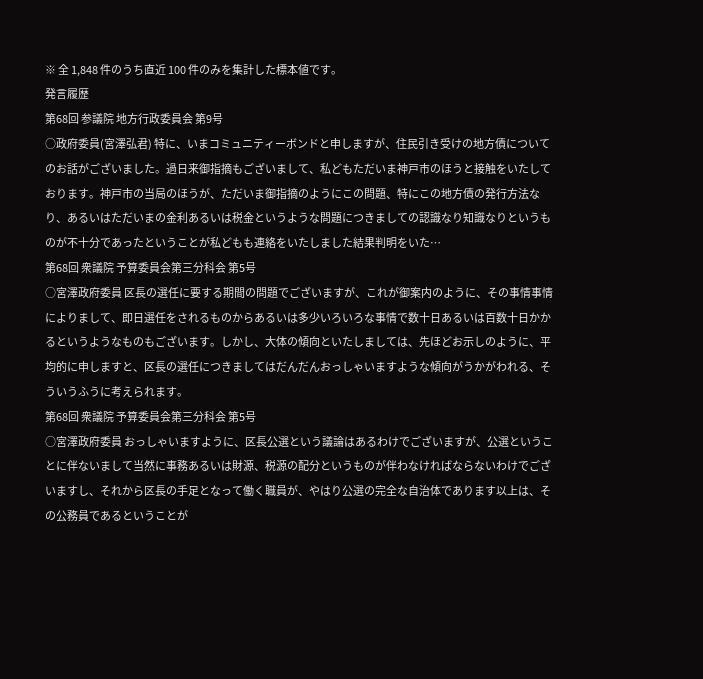※ 全 1,848 件のうち直近 100 件のみを集計した標本値です。
発言履歴
第68回 参議院 地方行政委員会 第9号
○政府委員(宮澤弘君) 特に、いまコミュニティーボンドと申しますが、住民引き受けの地方債についてのお話がございました。過日来御指摘もございまして、私どもただいま神戸市のほうと接触をいたしております。神戸市の当局のほうが、ただいま御指摘のようにこの問題、特にこの地方債の発行方法なり、あるいはただいまの金利あるいは税金というような問題につきましての認識なり知識なりというものが不十分であったということが私どもも連絡をいたしました結果判明をいた…
第68回 衆議院 予算委員会第三分科会 第5号
○宮澤政府委員 区長の選任に要する期間の問題でございますが、これが御案内のように、その事情事情によりまして、即日選任をされるものからあるいは多少いろいろな事情で数十日あるいは百数十日かかるというようなものもございます。しかし、大体の傾向といたしましては、先ほどお示しのように、平均的に申しますと、区長の選任につきましてはだんだんおっしゃいますような傾向がうかがわれる、そういうふうに考えられます。
第68回 衆議院 予算委員会第三分科会 第5号
○宮澤政府委員 おっしゃいますように、区長公選という議論はあるわけでございますが、公選ということに伴ないまして当然に事務あるいは財源、税源の配分というものが伴わなければならないわけでございますし、それから区長の手足となって働く職員が、やはり公選の完全な自治体であります以上は、その公務員であるということが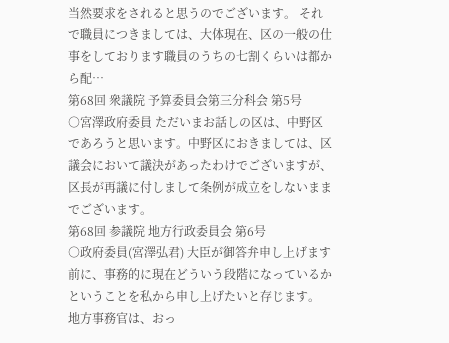当然要求をされると思うのでございます。 それで職員につきましては、大体現在、区の一般の仕事をしております職員のうちの七割くらいは都から配…
第68回 衆議院 予算委員会第三分科会 第5号
○宮澤政府委員 ただいまお話しの区は、中野区であろうと思います。中野区におきましては、区議会において議決があったわけでございますが、区長が再議に付しまして条例が成立をしないままでございます。
第68回 参議院 地方行政委員会 第6号
○政府委員(宮澤弘君) 大臣が御答弁申し上げます前に、事務的に現在どういう段階になっているかということを私から申し上げたいと存じます。 地方事務官は、おっ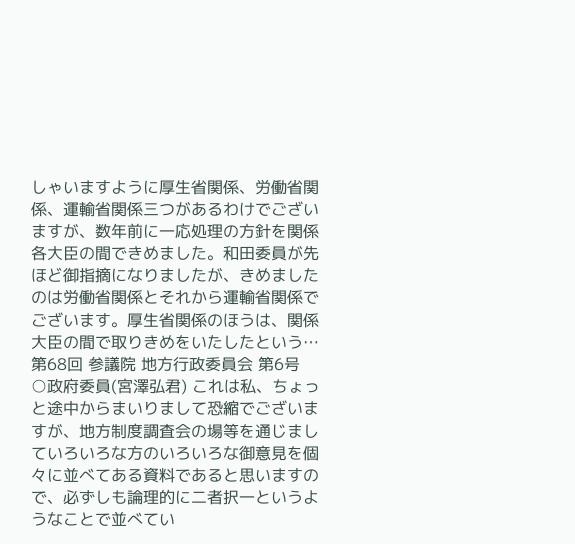しゃいますように厚生省関係、労働省関係、運輸省関係三つがあるわけでございますが、数年前に一応処理の方針を関係各大臣の間できめました。和田委員が先ほど御指摘になりましたが、きめましたのは労働省関係とそれから運輸省関係でございます。厚生省関係のほうは、関係大臣の間で取りきめをいたしたという…
第68回 参議院 地方行政委員会 第6号
○政府委員(宮澤弘君) これは私、ちょっと途中からまいりまして恐縮でございますが、地方制度調査会の場等を通じましていろいろな方のいろいろな御意見を個々に並べてある資料であると思いますので、必ずしも論理的に二者択一というようなことで並べてい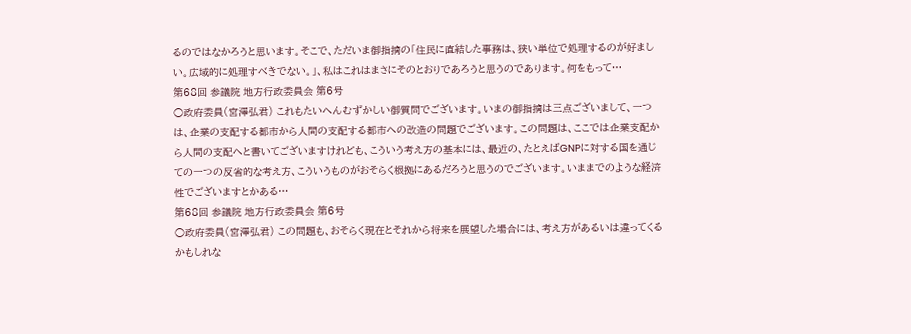るのではなかろうと思います。そこで、ただいま御指摘の「住民に直結した事務は、狭い単位で処理するのが好ましい。広域的に処理すべきでない。」、私はこれはまさにそのとおりであろうと思うのであります。何をもって…
第68回 参議院 地方行政委員会 第6号
○政府委員(宮澤弘君) これもたいへんむずかしい御質問でございます。いまの御指摘は三点ございまして、一つは、企業の支配する都市から人間の支配する都市への改造の問題でございます。この問題は、ここでは企業支配から人間の支配へと書いてございますけれども、こういう考え方の基本には、最近の、たとえばGNPに対する国を通じての一つの反省的な考え方、こういうものがおそらく根拠にあるだろうと思うのでございます。いままでのような経済性でございますとかある…
第68回 参議院 地方行政委員会 第6号
○政府委員(宮澤弘君) この問題も、おそらく現在とそれから将来を展望した場合には、考え方があるいは違ってくるかもしれな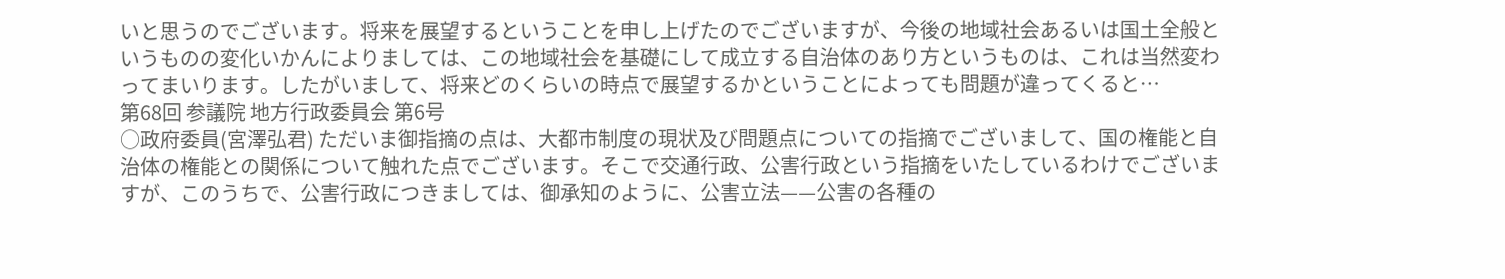いと思うのでございます。将来を展望するということを申し上げたのでございますが、今後の地域社会あるいは国土全般というものの変化いかんによりましては、この地域社会を基礎にして成立する自治体のあり方というものは、これは当然変わってまいります。したがいまして、将来どのくらいの時点で展望するかということによっても問題が違ってくると…
第68回 参議院 地方行政委員会 第6号
○政府委員(宮澤弘君) ただいま御指摘の点は、大都市制度の現状及び問題点についての指摘でございまして、国の権能と自治体の権能との関係について触れた点でございます。そこで交通行政、公害行政という指摘をいたしているわけでございますが、このうちで、公害行政につきましては、御承知のように、公害立法——公害の各種の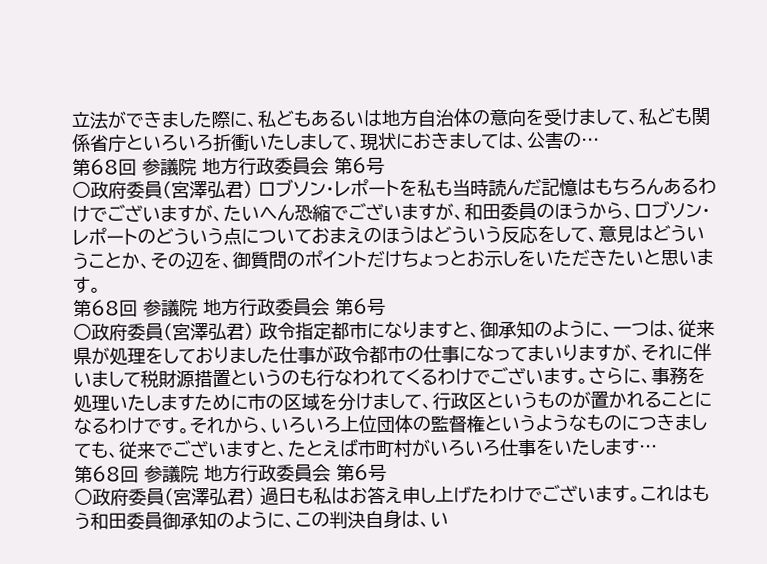立法ができました際に、私どもあるいは地方自治体の意向を受けまして、私ども関係省庁といろいろ折衝いたしまして、現状におきましては、公害の…
第68回 参議院 地方行政委員会 第6号
○政府委員(宮澤弘君) ロブソン・レポートを私も当時読んだ記憶はもちろんあるわけでございますが、たいへん恐縮でございますが、和田委員のほうから、ロブソン・レポートのどういう点についておまえのほうはどういう反応をして、意見はどういうことか、その辺を、御質問のポイントだけちょっとお示しをいただきたいと思います。
第68回 参議院 地方行政委員会 第6号
○政府委員(宮澤弘君) 政令指定都市になりますと、御承知のように、一つは、従来県が処理をしておりました仕事が政令都市の仕事になってまいりますが、それに伴いまして税財源措置というのも行なわれてくるわけでございます。さらに、事務を処理いたしますために市の区域を分けまして、行政区というものが置かれることになるわけです。それから、いろいろ上位団体の監督権というようなものにつきましても、従来でございますと、たとえば市町村がいろいろ仕事をいたします…
第68回 参議院 地方行政委員会 第6号
○政府委員(宮澤弘君) 過日も私はお答え申し上げたわけでございます。これはもう和田委員御承知のように、この判決自身は、い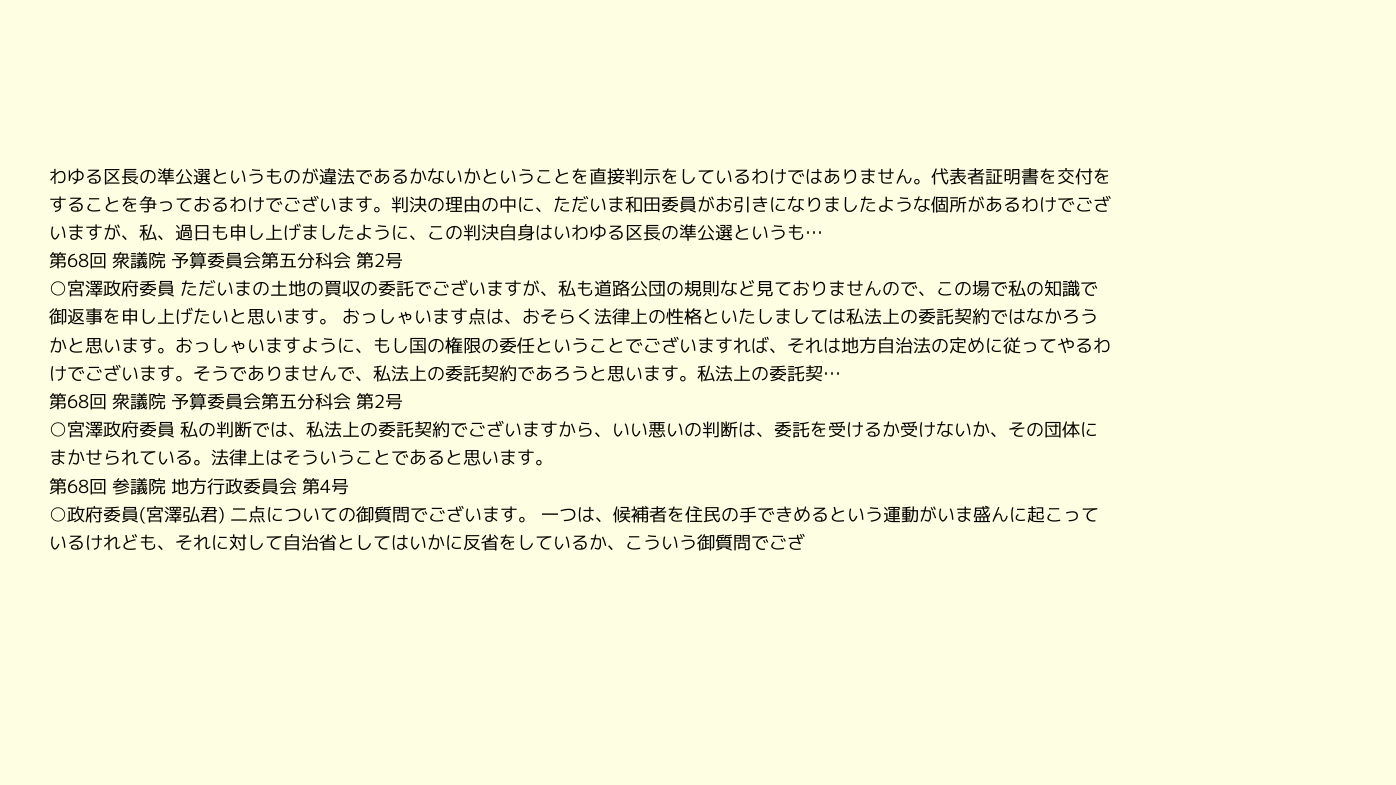わゆる区長の準公選というものが違法であるかないかということを直接判示をしているわけではありません。代表者証明書を交付をすることを争っておるわけでございます。判決の理由の中に、ただいま和田委員がお引きになりましたような個所があるわけでございますが、私、過日も申し上げましたように、この判決自身はいわゆる区長の準公選というも…
第68回 衆議院 予算委員会第五分科会 第2号
○宮澤政府委員 ただいまの土地の買収の委託でございますが、私も道路公団の規則など見ておりませんので、この場で私の知識で御返事を申し上げたいと思います。 おっしゃいます点は、おそらく法律上の性格といたしましては私法上の委託契約ではなかろうかと思います。おっしゃいますように、もし国の権限の委任ということでございますれば、それは地方自治法の定めに従ってやるわけでございます。そうでありませんで、私法上の委託契約であろうと思います。私法上の委託契…
第68回 衆議院 予算委員会第五分科会 第2号
○宮澤政府委員 私の判断では、私法上の委託契約でございますから、いい悪いの判断は、委託を受けるか受けないか、その団体にまかせられている。法律上はそういうことであると思います。
第68回 参議院 地方行政委員会 第4号
○政府委員(宮澤弘君) 二点についての御質問でございます。 一つは、候補者を住民の手できめるという運動がいま盛んに起こっているけれども、それに対して自治省としてはいかに反省をしているか、こういう御質問でござ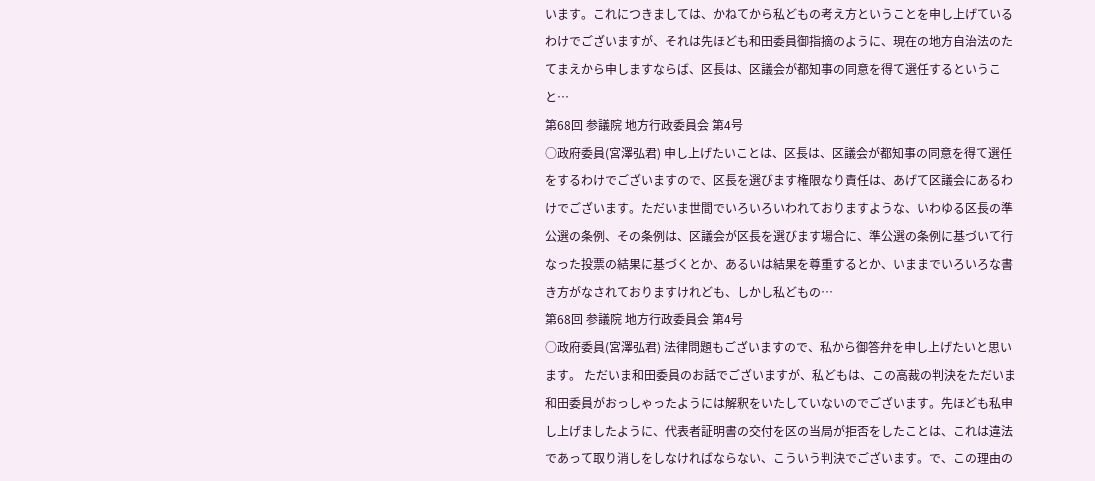います。これにつきましては、かねてから私どもの考え方ということを申し上げているわけでございますが、それは先ほども和田委員御指摘のように、現在の地方自治法のたてまえから申しますならば、区長は、区議会が都知事の同意を得て選任するということ…
第68回 参議院 地方行政委員会 第4号
○政府委員(宮澤弘君) 申し上げたいことは、区長は、区議会が都知事の同意を得て選任をするわけでございますので、区長を選びます権限なり責任は、あげて区議会にあるわけでございます。ただいま世間でいろいろいわれておりますような、いわゆる区長の準公選の条例、その条例は、区議会が区長を選びます場合に、準公選の条例に基づいて行なった投票の結果に基づくとか、あるいは結果を尊重するとか、いままでいろいろな書き方がなされておりますけれども、しかし私どもの…
第68回 参議院 地方行政委員会 第4号
○政府委員(宮澤弘君) 法律問題もございますので、私から御答弁を申し上げたいと思います。 ただいま和田委員のお話でございますが、私どもは、この高裁の判決をただいま和田委員がおっしゃったようには解釈をいたしていないのでございます。先ほども私申し上げましたように、代表者証明書の交付を区の当局が拒否をしたことは、これは違法であって取り消しをしなければならない、こういう判決でございます。で、この理由の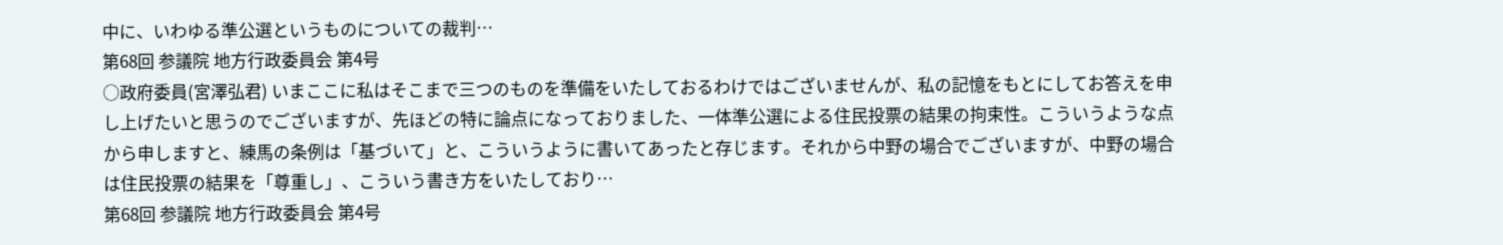中に、いわゆる準公選というものについての裁判…
第68回 参議院 地方行政委員会 第4号
○政府委員(宮澤弘君) いまここに私はそこまで三つのものを準備をいたしておるわけではございませんが、私の記憶をもとにしてお答えを申し上げたいと思うのでございますが、先ほどの特に論点になっておりました、一体準公選による住民投票の結果の拘束性。こういうような点から申しますと、練馬の条例は「基づいて」と、こういうように書いてあったと存じます。それから中野の場合でございますが、中野の場合は住民投票の結果を「尊重し」、こういう書き方をいたしており…
第68回 参議院 地方行政委員会 第4号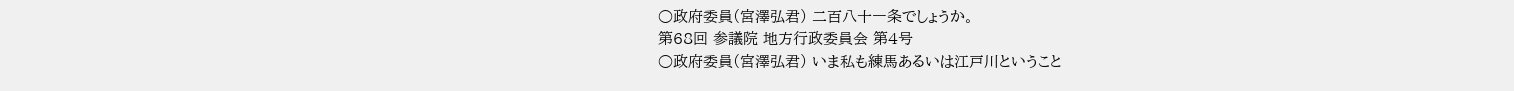○政府委員(宮澤弘君) 二百八十一条でしょうか。
第68回 参議院 地方行政委員会 第4号
○政府委員(宮澤弘君) いま私も練馬あるいは江戸川ということ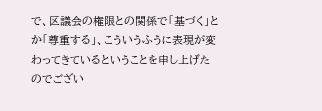で、区議会の権限との関係で「基づく」とか「尊重する」、こういうふうに表現が変わってきているということを申し上げたのでござい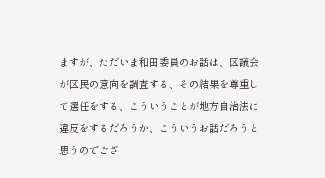ますが、ただいま和田委員のお話は、区議会が区民の意向を調査する、その結果を尊重して選任をする、こういうことが地方自治法に違反をするだろうか、こういうお話だろうと思うのでござ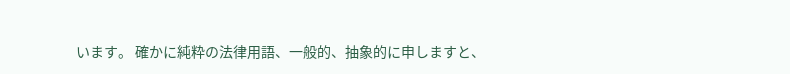います。 確かに純粋の法律用語、一般的、抽象的に申しますと、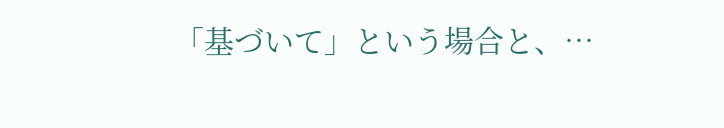「基づいて」という場合と、…